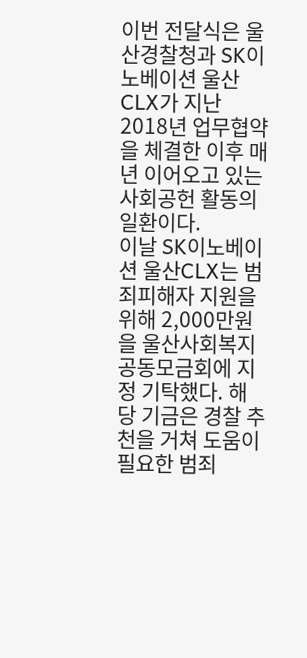이번 전달식은 울산경찰청과 SK이노베이션 울산CLX가 지난 2018년 업무협약을 체결한 이후 매년 이어오고 있는 사회공헌 활동의 일환이다.
이날 SK이노베이션 울산CLX는 범죄피해자 지원을 위해 2,000만원을 울산사회복지공동모금회에 지정 기탁했다. 해당 기금은 경찰 추천을 거쳐 도움이 필요한 범죄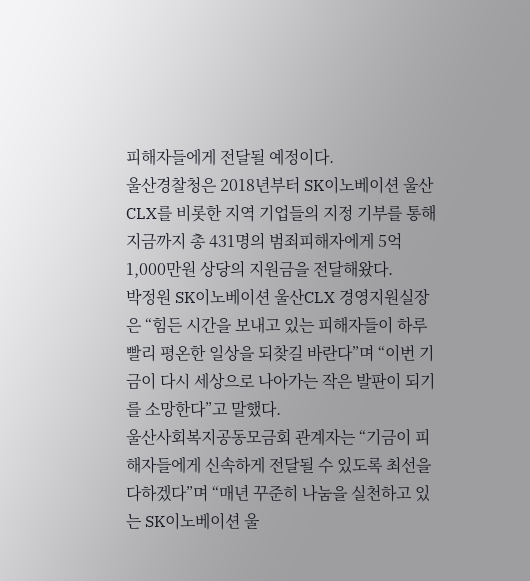피해자들에게 전달될 예정이다.
울산경찰청은 2018년부터 SK이노베이션 울산CLX를 비롯한 지역 기업들의 지정 기부를 통해 지금까지 총 431명의 범죄피해자에게 5억1,000만원 상당의 지원금을 전달해왔다.
박정원 SK이노베이션 울산CLX 경영지원실장은 “힘든 시간을 보내고 있는 피해자들이 하루빨리 평온한 일상을 되찾길 바란다”며 “이번 기금이 다시 세상으로 나아가는 작은 발판이 되기를 소망한다”고 말했다.
울산사회복지공동모금회 관계자는 “기금이 피해자들에게 신속하게 전달될 수 있도록 최선을 다하겠다”며 “매년 꾸준히 나눔을 실천하고 있는 SK이노베이션 울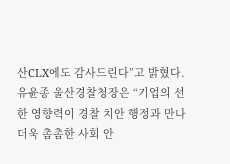산CLX에도 감사드린다”고 밝혔다.
유윤종 울산경찰청장은 “기업의 선한 영향력이 경찰 치안 행정과 만나 더욱 촘촘한 사회 안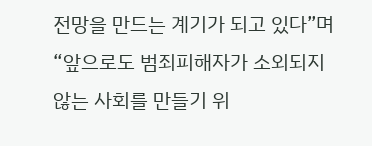전망을 만드는 계기가 되고 있다”며 “앞으로도 범죄피해자가 소외되지 않는 사회를 만들기 위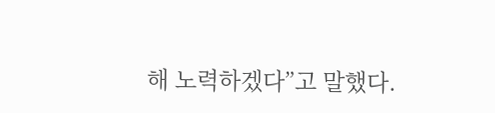해 노력하겠다”고 말했다.